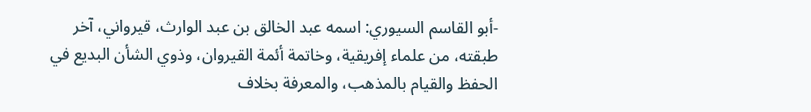-أبو القاسم السيوري: اسمه عبد الخالق بن عبد الوارث، قيرواني، آخر طبقته، من علماء إفريقية، وخاتمة أئمة القيروان، وذوي الشأن البديع في الحفظ والقيام بالمذهب، والمعرفة بخلاف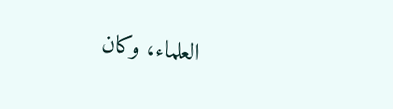العلماء، وكان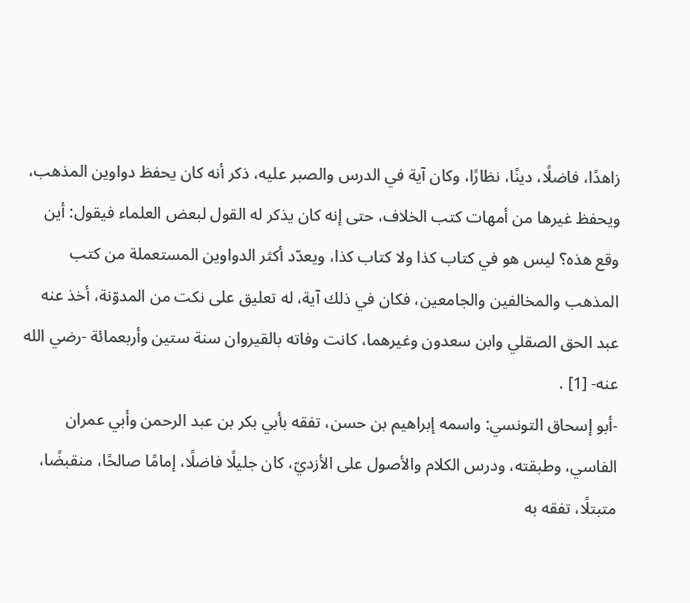زاهدًا، فاضلًا، دينًا، نظارًا، وكان آية في الدرس والصبر عليه، ذكر أنه كان يحفظ دواوين المذهب، ويحفظ غيرها من أمهات كتب الخلاف، حتى إنه كان يذكر له القول لبعض العلماء فيقول: أين وقع هذه؟ ليس هو في كتاب كذا ولا كتاب كذا، ويعدّد أكثر الدواوين المستعملة من كتب المذهب والمخالفين والجامعين، فكان في ذلك آية، له تعليق على نكت من المدوّنة، أخذ عنه عبد الحق الصقلي وابن سعدون وغيرهما، كانت وفاته بالقيروان سنة ستين وأربعمائة -رضي الله عنه- [1] .
-أبو إسحاق التونسي: واسمه إبراهيم بن حسن، تفقه بأبي بكر بن عبد الرحمن وأبي عمران الفاسي، وطبقته، ودرس الكلام والأصول على الأزديّ، كان جليلًا فاضلًا، إمامًا صالحًا، منقبضًا، متبتلًا، تفقه به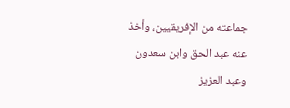جماعته من الإفريقيين، وأخذ عنه عبد الحق وابن سعدون وعبد العزيز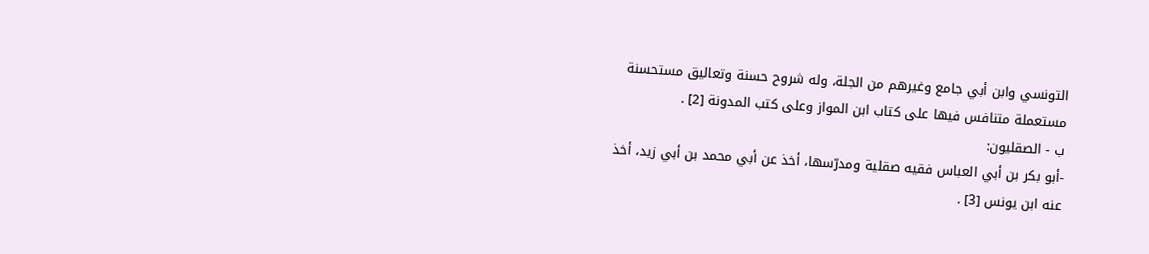التونسي وابن أبي جامع وغيرهم من الجلة، وله شروح حسنة وتعاليق مستحسنة مستعملة متنافس فيها على كتاب ابن المواز وعلى كتب المدونة [2] .
ب - الصقليون:
-أبو بكر بن أبي العباس فقيه صقلية ومدرّسها، أخذ عن أبي محمد بن أبي زيد، أخذ عنه ابن يونس [3] .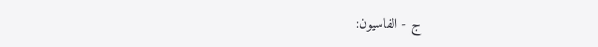ج - الفاسيون: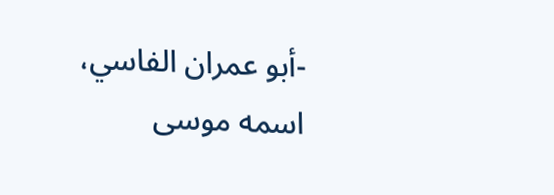-أبو عمران الفاسي، اسمه موسى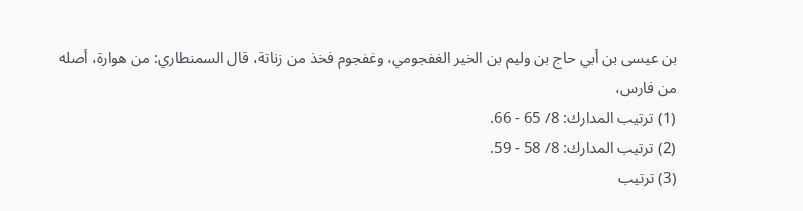بن عيسى بن أبي حاج بن وليم بن الخير الغفجومي، وغفجوم فخذ من زناتة، قال السمنطاري: من هوارة، أصله من فارس،
(1) ترتيب المدارك: 8/ 65 - 66.
(2) ترتيب المدارك: 8/ 58 - 59.
(3) ترتيب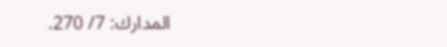المدارك: 7/ 270.